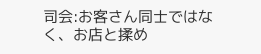司会:お客さん同士ではなく、お店と揉め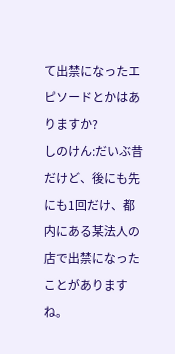て出禁になったエピソードとかはありますか?
しのけん:だいぶ昔だけど、後にも先にも1回だけ、都内にある某法人の店で出禁になったことがありますね。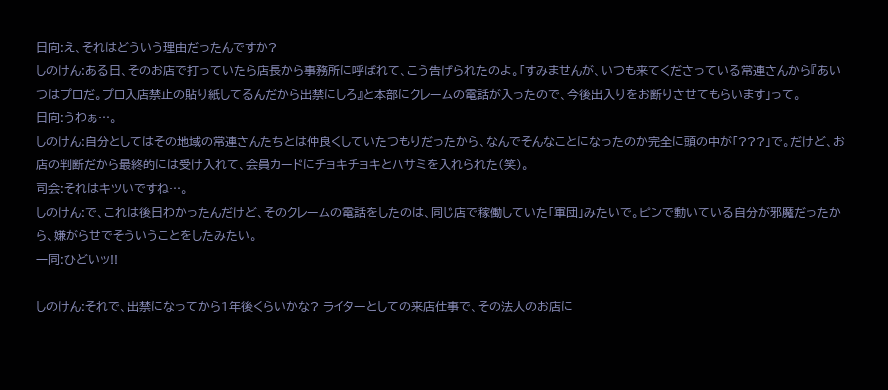日向:え、それはどういう理由だったんですか?
しのけん:ある日、そのお店で打っていたら店長から事務所に呼ばれて、こう告げられたのよ。「すみませんが、いつも来てくださっている常連さんから『あいつはプロだ。プロ入店禁止の貼り紙してるんだから出禁にしろ』と本部にクレームの電話が入ったので、今後出入りをお断りさせてもらいます」って。
日向:うわぁ…。
しのけん:自分としてはその地域の常連さんたちとは仲良くしていたつもりだったから、なんでそんなことになったのか完全に頭の中が「???」で。だけど、お店の判断だから最終的には受け入れて、会員カードにチョキチョキとハサミを入れられた(笑)。
司会:それはキツいですね…。
しのけん:で、これは後日わかったんだけど、そのクレームの電話をしたのは、同じ店で稼働していた「軍団」みたいで。ピンで動いている自分が邪魔だったから、嫌がらせでそういうことをしたみたい。
一同:ひどいッ!!

しのけん:それで、出禁になってから1年後くらいかな? ライターとしての来店仕事で、その法人のお店に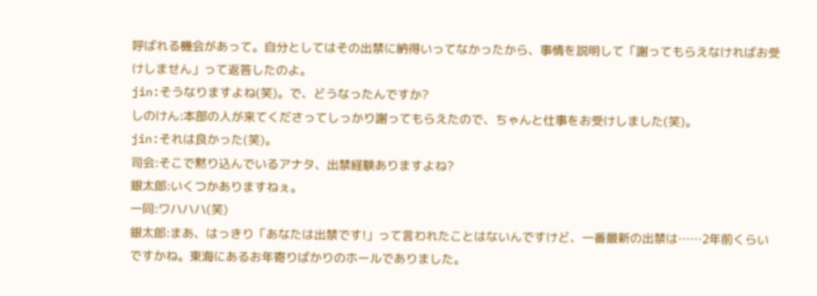呼ばれる機会があって。自分としてはその出禁に納得いってなかったから、事情を説明して「謝ってもらえなければお受けしません」って返答したのよ。
jin:そうなりますよね(笑)。で、どうなったんですか?
しのけん:本部の人が来てくださってしっかり謝ってもらえたので、ちゃんと仕事をお受けしました(笑)。
jin:それは良かった(笑)。
司会:そこで黙り込んでいるアナタ、出禁経験ありますよね?
銀太郎:いくつかありますねぇ。
一同:ワハハハ(笑)
銀太郎:まあ、はっきり「あなたは出禁です!」って言われたことはないんですけど、一番最新の出禁は……2年前くらいですかね。東海にあるお年寄りばかりのホールでありました。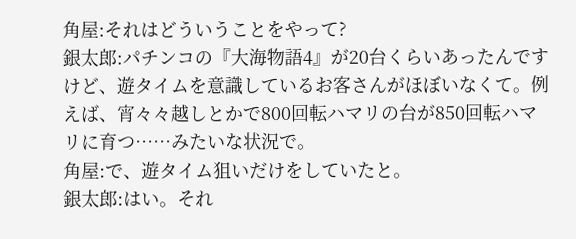角屋:それはどういうことをやって?
銀太郎:パチンコの『大海物語4』が20台くらいあったんですけど、遊タイムを意識しているお客さんがほぼいなくて。例えば、宵々々越しとかで800回転ハマリの台が850回転ハマリに育つ……みたいな状況で。
角屋:で、遊タイム狙いだけをしていたと。
銀太郎:はい。それ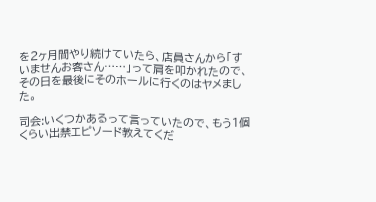を2ヶ月間やり続けていたら、店員さんから「すいませんお客さん……」って肩を叩かれたので、その日を最後にそのホールに行くのはヤメました。

司会:いくつかあるって言っていたので、もう1個くらい出禁エピソード教えてくだ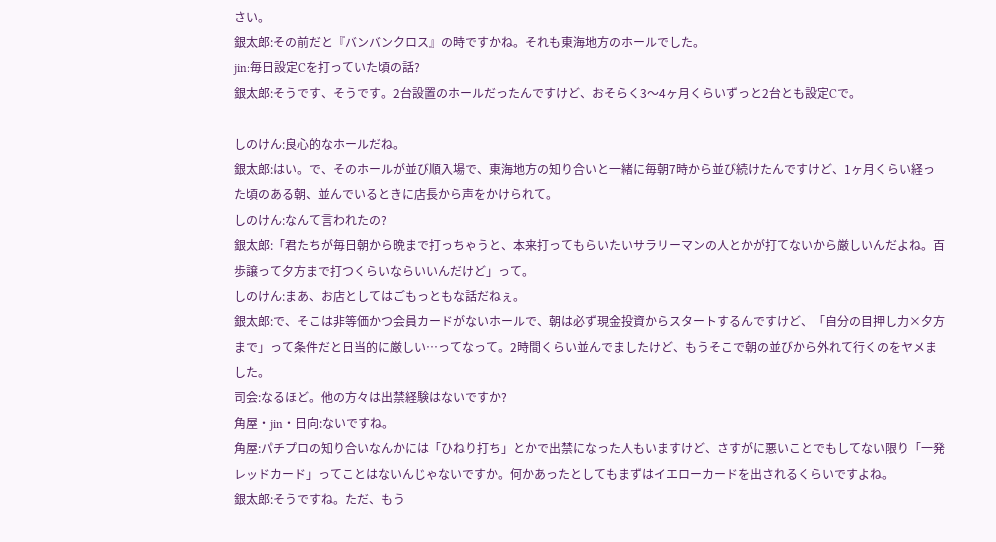さい。
銀太郎:その前だと『バンバンクロス』の時ですかね。それも東海地方のホールでした。
jin:毎日設定Cを打っていた頃の話?
銀太郎:そうです、そうです。2台設置のホールだったんですけど、おそらく3〜4ヶ月くらいずっと2台とも設定Cで。

しのけん:良心的なホールだね。
銀太郎:はい。で、そのホールが並び順入場で、東海地方の知り合いと一緒に毎朝7時から並び続けたんですけど、1ヶ月くらい経った頃のある朝、並んでいるときに店長から声をかけられて。
しのけん:なんて言われたの?
銀太郎:「君たちが毎日朝から晩まで打っちゃうと、本来打ってもらいたいサラリーマンの人とかが打てないから厳しいんだよね。百歩譲って夕方まで打つくらいならいいんだけど」って。
しのけん:まあ、お店としてはごもっともな話だねぇ。
銀太郎:で、そこは非等価かつ会員カードがないホールで、朝は必ず現金投資からスタートするんですけど、「自分の目押し力×夕方まで」って条件だと日当的に厳しい…ってなって。2時間くらい並んでましたけど、もうそこで朝の並びから外れて行くのをヤメました。
司会:なるほど。他の方々は出禁経験はないですか?
角屋・jin・日向:ないですね。
角屋:パチプロの知り合いなんかには「ひねり打ち」とかで出禁になった人もいますけど、さすがに悪いことでもしてない限り「一発レッドカード」ってことはないんじゃないですか。何かあったとしてもまずはイエローカードを出されるくらいですよね。
銀太郎:そうですね。ただ、もう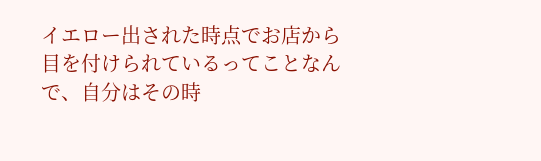イエロー出された時点でお店から目を付けられているってことなんで、自分はその時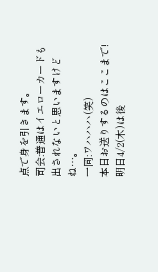点で身を引きます。
司会:普通はイエローカードも出されないと思いますけどね…。
一同:ワハハハ(笑)
本日お送りするのはここまで!
明日4/2(木)は後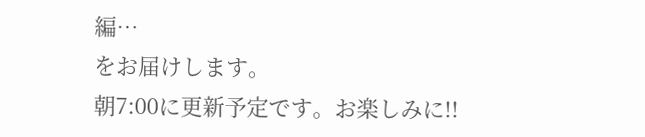編…
をお届けします。
朝7:00に更新予定です。お楽しみに!!